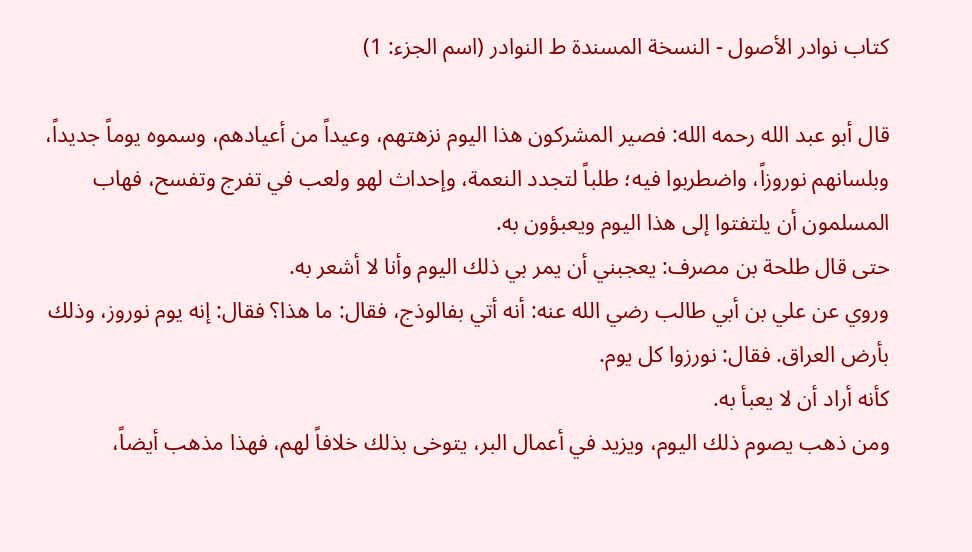كتاب نوادر الأصول - النسخة المسندة ط النوادر (اسم الجزء: 1)

قال أبو عبد الله رحمه الله: فصير المشركون هذا اليوم نزهتهم، وعيداً من أعيادهم، وسموه يوماً جديداً، وبلسانهم نوروزاً، واضطربوا فيه؛ طلباً لتجدد النعمة، وإحداث لهو ولعب في تفرج وتفسح، فهاب المسلمون أن يلتفتوا إلى هذا اليوم ويعبؤون به.
حتى قال طلحة بن مصرف: يعجبني أن يمر بي ذلك اليوم وأنا لا أشعر به.
وروي عن علي بن أبي طالب رضي الله عنه: أنه أتي بفالوذج، فقال: ما هذا؟ فقال: إنه يوم نوروز، وذلك بأرض العراق. فقال: نورزوا كل يوم.
كأنه أراد أن لا يعبأ به.
ومن ذهب يصوم ذلك اليوم، ويزيد في أعمال البر، يتوخى بذلك خلافاً لهم، فهذا مذهب أيضاً،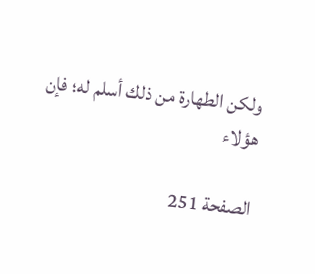ولكن الطهارة من ذلك أسلم له؛ فإن هؤلاء

الصفحة 251